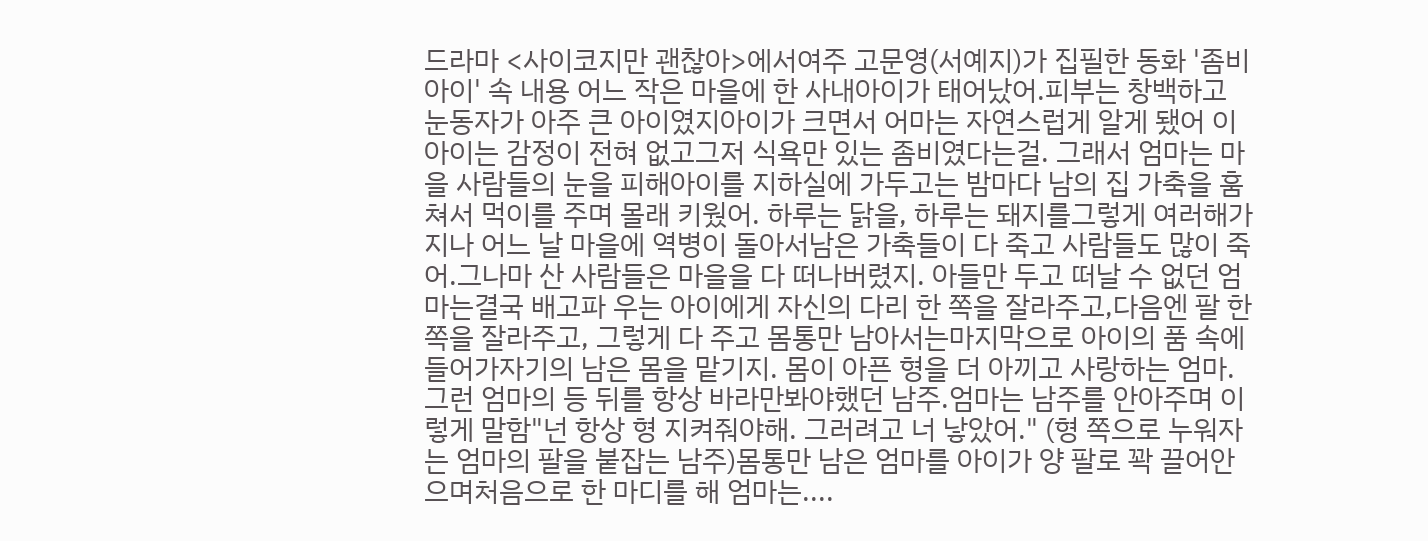드라마 <사이코지만 괜찮아>에서여주 고문영(서예지)가 집필한 동화 '좀비아이' 속 내용 어느 작은 마을에 한 사내아이가 태어났어.피부는 창백하고 눈동자가 아주 큰 아이였지아이가 크면서 어마는 자연스럽게 알게 됐어 이 아이는 감정이 전혀 없고그저 식욕만 있는 좀비였다는걸. 그래서 엄마는 마을 사람들의 눈을 피해아이를 지하실에 가두고는 밤마다 남의 집 가축을 훔쳐서 먹이를 주며 몰래 키웠어. 하루는 닭을, 하루는 돼지를그렇게 여러해가 지나 어느 날 마을에 역병이 돌아서남은 가축들이 다 죽고 사람들도 많이 죽어.그나마 산 사람들은 마을을 다 떠나버렸지. 아들만 두고 떠날 수 없던 엄마는결국 배고파 우는 아이에게 자신의 다리 한 쪽을 잘라주고,다음엔 팔 한 쪽을 잘라주고, 그렇게 다 주고 몸통만 남아서는마지막으로 아이의 품 속에 들어가자기의 남은 몸을 맡기지. 몸이 아픈 형을 더 아끼고 사랑하는 엄마.그런 엄마의 등 뒤를 항상 바라만봐야했던 남주.엄마는 남주를 안아주며 이렇게 말함"넌 항상 형 지켜줘야해. 그러려고 너 낳았어." (형 쪽으로 누워자는 엄마의 팔을 붙잡는 남주)몸통만 남은 엄마를 아이가 양 팔로 꽉 끌어안으며처음으로 한 마디를 해 엄마는....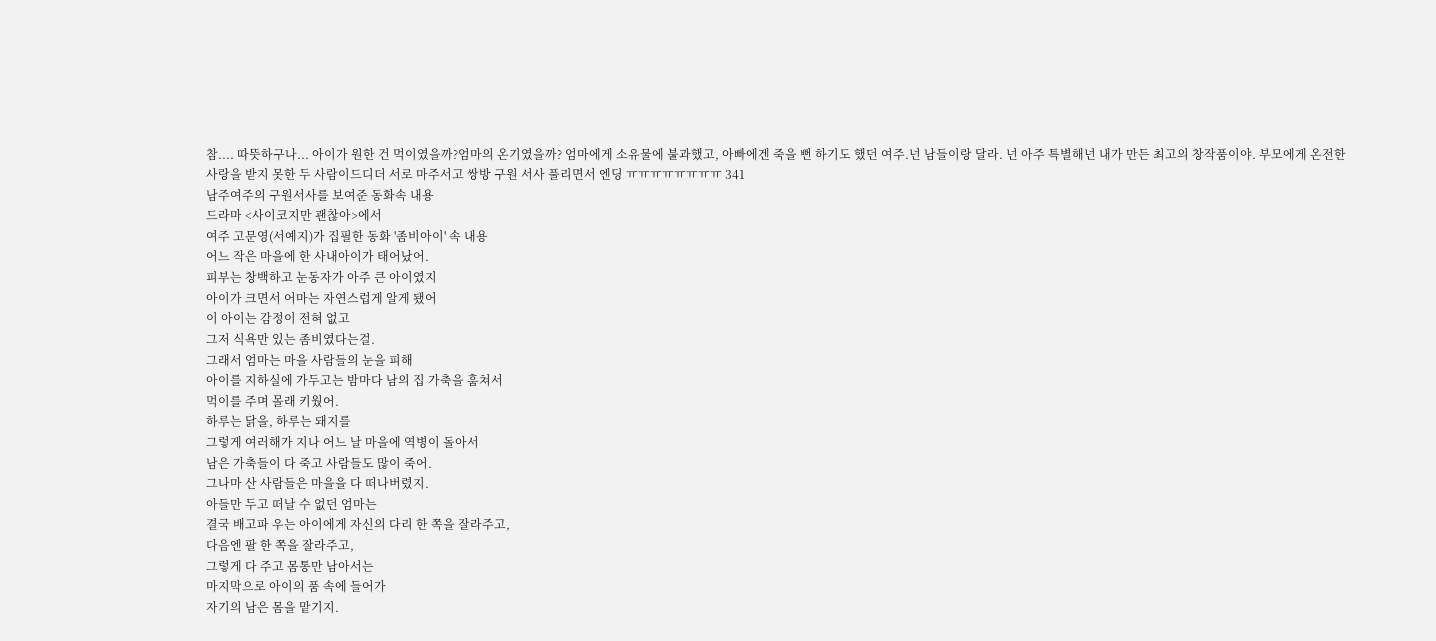참.... 따뜻하구나... 아이가 원한 건 먹이였을까?엄마의 온기였을까? 엄마에게 소유물에 불과했고, 아빠에겐 죽을 뻔 하기도 했던 여주.넌 남들이랑 달라. 넌 아주 특별해넌 내가 만든 최고의 창작품이야. 부모에게 온전한 사랑을 받지 못한 두 사람이드디더 서로 마주서고 쌍방 구원 서사 풀리면서 엔딩 ㅠㅠㅠㅠㅠㅠㅠㅠ 341
남주여주의 구원서사를 보여준 동화속 내용
드라마 <사이코지만 괜찮아>에서
여주 고문영(서예지)가 집필한 동화 '좀비아이' 속 내용
어느 작은 마을에 한 사내아이가 태어났어.
피부는 창백하고 눈동자가 아주 큰 아이였지
아이가 크면서 어마는 자연스럽게 알게 됐어
이 아이는 감정이 전혀 없고
그저 식욕만 있는 좀비였다는걸.
그래서 엄마는 마을 사람들의 눈을 피해
아이를 지하실에 가두고는 밤마다 남의 집 가축을 훔쳐서
먹이를 주며 몰래 키웠어.
하루는 닭을, 하루는 돼지를
그렇게 여러해가 지나 어느 날 마을에 역병이 돌아서
남은 가축들이 다 죽고 사람들도 많이 죽어.
그나마 산 사람들은 마을을 다 떠나버렸지.
아들만 두고 떠날 수 없던 엄마는
결국 배고파 우는 아이에게 자신의 다리 한 쪽을 잘라주고,
다음엔 팔 한 쪽을 잘라주고,
그렇게 다 주고 몸통만 남아서는
마지막으로 아이의 품 속에 들어가
자기의 남은 몸을 맡기지.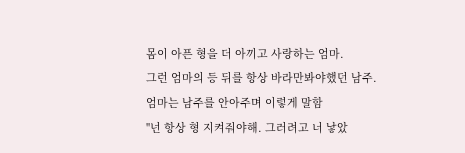몸이 아픈 형을 더 아끼고 사랑하는 엄마.
그런 엄마의 등 뒤를 항상 바라만봐야했던 남주.
엄마는 남주를 안아주며 이렇게 말함
"넌 항상 형 지켜줘야해. 그러려고 너 낳았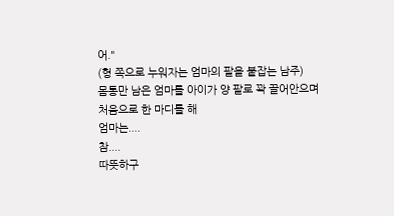어."
(형 쪽으로 누워자는 엄마의 팔을 붙잡는 남주)
몸통만 남은 엄마를 아이가 양 팔로 꽉 끌어안으며
처음으로 한 마디를 해
엄마는....
참....
따뜻하구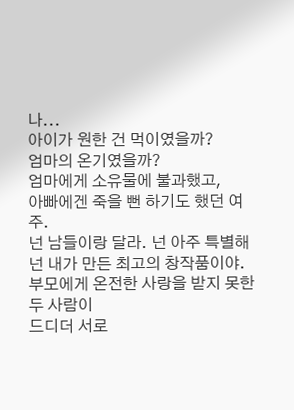나...
아이가 원한 건 먹이였을까?
엄마의 온기였을까?
엄마에게 소유물에 불과했고,
아빠에겐 죽을 뻔 하기도 했던 여주.
넌 남들이랑 달라. 넌 아주 특별해
넌 내가 만든 최고의 창작품이야.
부모에게 온전한 사랑을 받지 못한 두 사람이
드디더 서로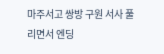마주서고 쌍방 구원 서사 풀리면서 엔딩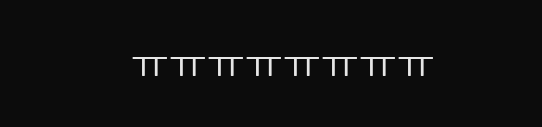ㅠㅠㅠㅠㅠㅠㅠㅠ